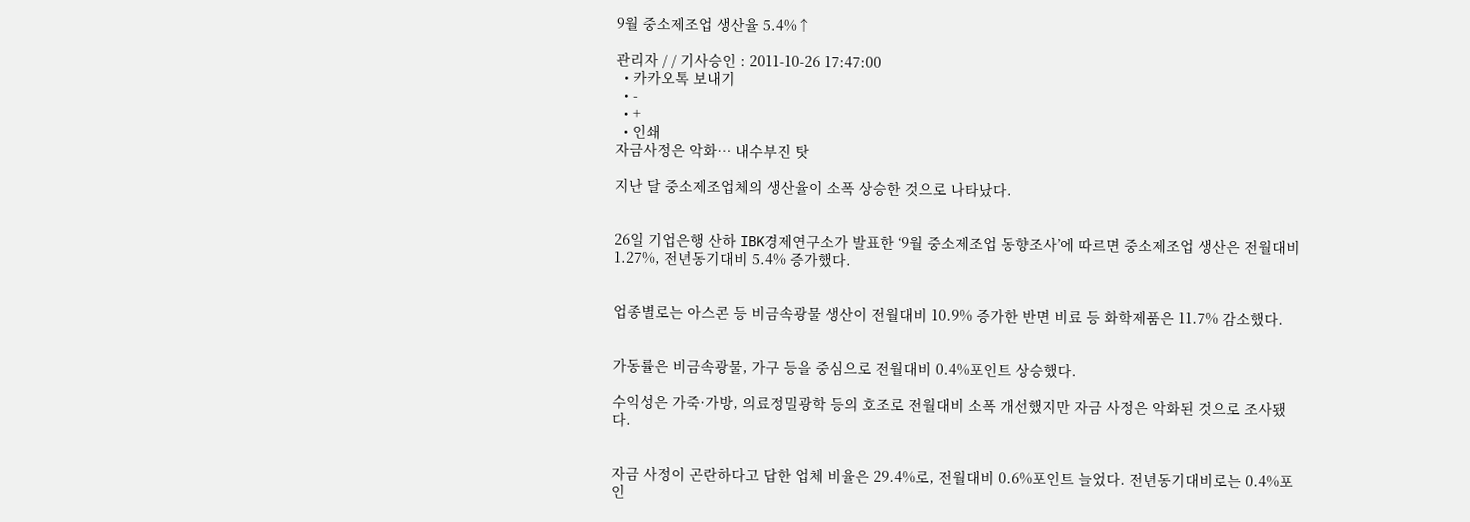9월 중소제조업 생산율 5.4%↑

관리자 / / 기사승인 : 2011-10-26 17:47:00
  • 카카오톡 보내기
  • -
  • +
  • 인쇄
자금사정은 악화… 내수부진 탓

지난 달 중소제조업체의 생산율이 소폭 상승한 것으로 나타났다.


26일 기업은행 산하 IBK경제연구소가 발표한 ‘9월 중소제조업 동향조사’에 따르면 중소제조업 생산은 전월대비 1.27%, 전년동기대비 5.4% 증가했다.


업종별로는 아스콘 등 비금속광물 생산이 전월대비 10.9% 증가한 반면 비료 등 화학제품은 11.7% 감소했다.


가동률은 비금속광물, 가구 등을 중심으로 전월대비 0.4%포인트 상승했다.

수익성은 가죽·가방, 의료정밀광학 등의 호조로 전월대비 소폭 개선했지만 자금 사정은 악화된 것으로 조사됐다.


자금 사정이 곤란하다고 답한 업체 비율은 29.4%로, 전월대비 0.6%포인트 늘었다. 전년동기대비로는 0.4%포인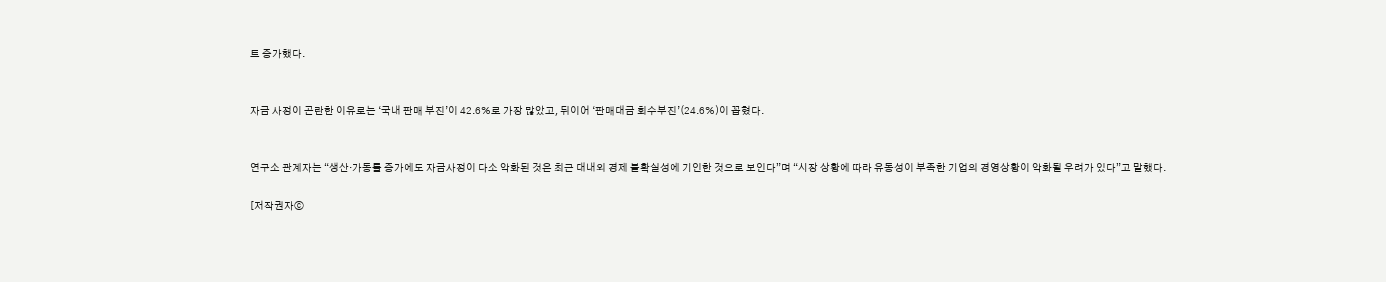트 증가했다.


자금 사정이 곤란한 이유로는 ‘국내 판매 부진’이 42.6%로 가장 많았고, 뒤이어 ‘판매대금 회수부진’(24.6%)이 꼽혔다.


연구소 관계자는 “생산·가동률 증가에도 자금사정이 다소 악화된 것은 최근 대내외 경제 불확실성에 기인한 것으로 보인다”며 “시장 상황에 따라 유동성이 부족한 기업의 경영상황이 악화될 우려가 있다”고 말했다.

[저작권자ⓒ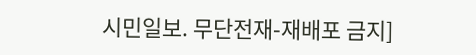시민일보. 무단전재-재배포 금지]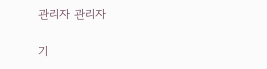관리자 관리자

기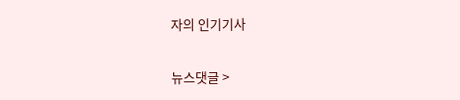자의 인기기사

뉴스댓글 >